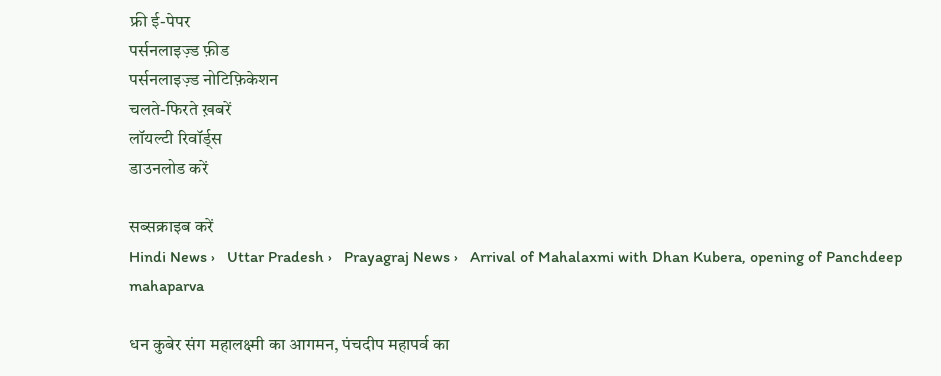फ्री ई-पेपर
पर्सनलाइज़्ड फ़ीड
पर्सनलाइज़्ड नोटिफ़िकेशन
चलते-फिरते ख़बरें
लॉयल्टी रिवॉर्ड्स
डाउनलोड करें

सब्सक्राइब करें
Hindi News ›   Uttar Pradesh ›   Prayagraj News ›   Arrival of Mahalaxmi with Dhan Kubera, opening of Panchdeep mahaparva

धन कुबेर संग महालक्ष्मी का आगमन, पंचदीप महापर्व का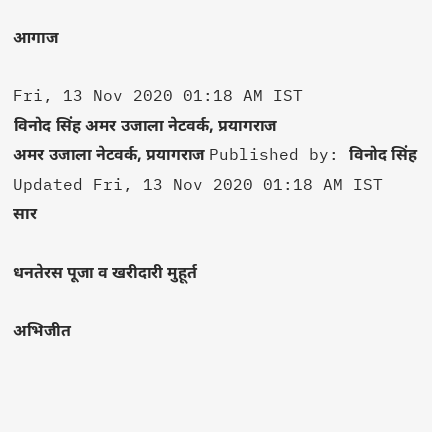आगाज

Fri, 13 Nov 2020 01:18 AM IST
विनोद सिंह अमर उजाला नेटवर्क, प्रयागराज
अमर उजाला नेटवर्क, प्रयागराज Published by: विनोद सिंह Updated Fri, 13 Nov 2020 01:18 AM IST
सार

धनतेरस पूजा व खरीदारी मुहूर्त

अभिजीत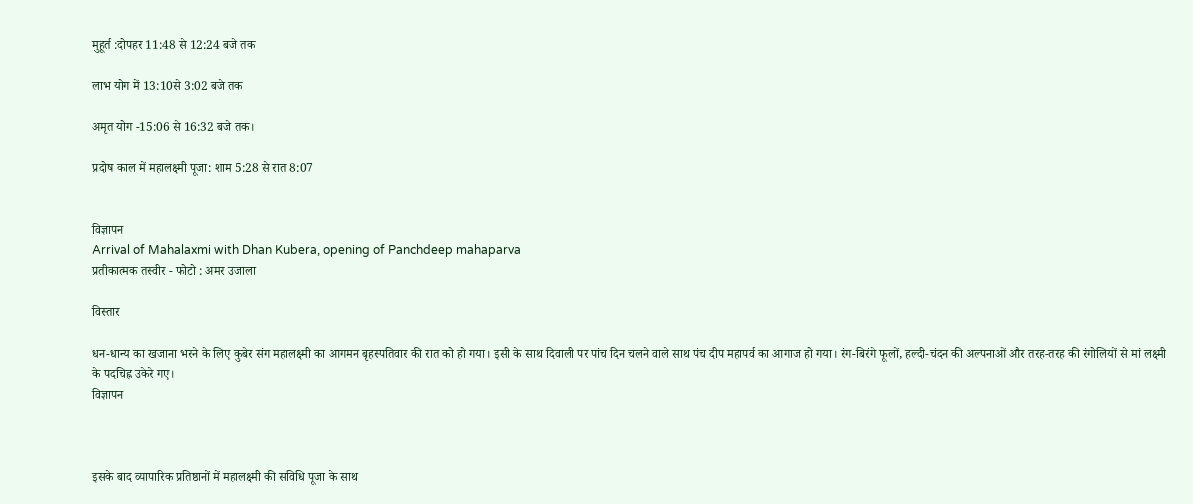मुहूर्त :दोपहर 11:48 से 12:24 बजे तक

लाभ योग में 13:10से 3:02 बजे तक

अमृत योग -15:06 से 16:32 बजे तक।

प्रदोष काल में महालक्ष्मी पूजा: शाम 5:28 से रात 8:07


विज्ञापन
Arrival of Mahalaxmi with Dhan Kubera, opening of Panchdeep mahaparva
प्रतीकात्मक तस्वीर - फोटो : अमर उजाला

विस्तार

धन-धान्य का खजाना भरने के लिए कुबेर संग महालक्ष्मी का आगमन बृहस्पतिवार की रात को हो गया। इसी के साथ दिवाली पर पांच दिन चलने वाले साथ पंच दीप महापर्व का आगाज हो गया। रंग-बिरंगे फूलों, हल्दी-चंदन की अल्पनाओं और तरह-तरह की रंगोलियों से मां लक्ष्मी के पदचिह्न उकेरे गए।
विज्ञापन



इसके बाद व्यापारिक प्रतिष्ठानों में महालक्ष्मी की सविधि पूजा के साथ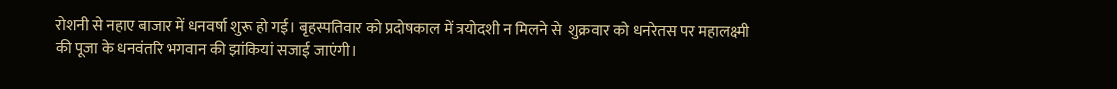रोशनी से नहाए बाजार में धनवर्षा शुरू हो गई। बृहस्पतिवार को प्रदोषकाल में त्रयोदशी न मिलने से  शुक्रवार को धनरेतस पर महालक्ष्मी की पूजा के धनवंतरि भगवान की झांकियां सजाई जाएंगी।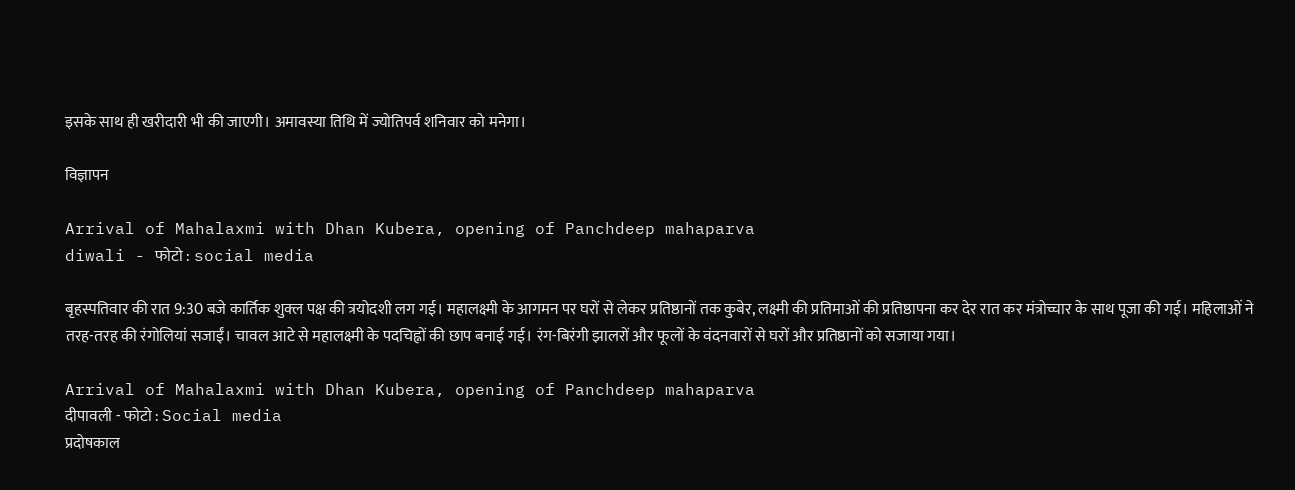इसके साथ ही खरीदारी भी की जाएगी। अमावस्या तिथि में ज्योतिपर्व शनिवार को मनेगा।

विज्ञापन

Arrival of Mahalaxmi with Dhan Kubera, opening of Panchdeep mahaparva
diwali - फोटो : social media

बृहस्पतिवार की रात 9:30 बजे कार्तिक शुक्ल पक्ष की त्रयोदशी लग गई। महालक्ष्मी के आगमन पर घरों से लेकर प्रतिष्ठानों तक कुबेर, लक्ष्मी की प्रतिमाओं की प्रतिष्ठापना कर देर रात कर मंत्रोच्चार के साथ पूजा की गई। महिलाओं ने तरह-तरह की रंगोलियां सजाईं। चावल आटे से महालक्ष्मी के पदचिह्नों की छाप बनाई गई। रंग-बिरंगी झालरों और फूलों के वंदनवारों से घरों और प्रतिष्ठानों को सजाया गया।

Arrival of Mahalaxmi with Dhan Kubera, opening of Panchdeep mahaparva
दीपावली - फोटो : Social media
प्रदोषकाल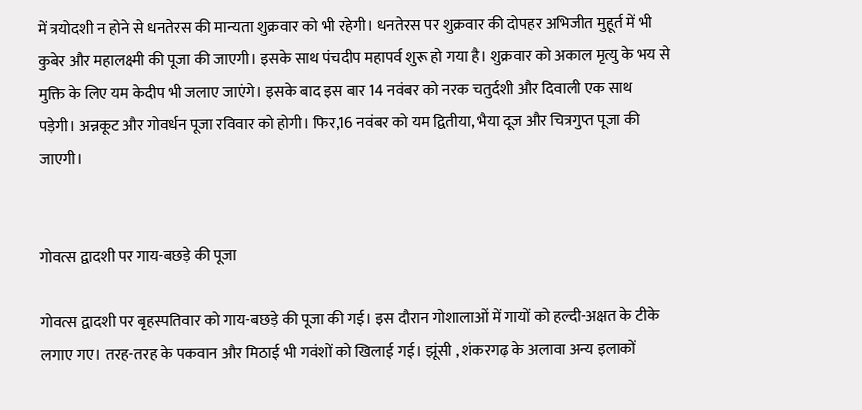में त्रयोदशी न होने से धनतेरस की मान्यता शुक्रवार को भी रहेगी। धनतेरस पर शुक्रवार की दोपहर अभिजीत मुहूर्त में भी कुबेर और महालक्ष्मी की पूजा की जाएगी। इसके साथ पंचदीप महापर्व शुरू हो गया है। शुक्रवार को अकाल मृत्यु के भय से मुक्ति के लिए यम केदीप भी जलाए जाएंगे। इसके बाद इस बार 14 नवंबर को नरक चतुर्दशी और दिवाली एक साथ पड़ेगी। अन्नकूट और गोवर्धन पूजा रविवार को होगी। फिर,16 नवंबर को यम द्वितीया, भैया दूज और चित्रगुप्त पूजा की जाएगी।


गोवत्स द्वादशी पर गाय-बछड़े की पूजा

गोवत्स द्वादशी पर बृहस्पतिवार को गाय-बछड़े की पूजा की गई। इस दौरान गोशालाओं में गायों को हल्दी-अक्षत के टीके लगाए गए। तरह-तरह के पकवान और मिठाई भी गवंशों को खिलाई गई। झूंसी , शंकरगढ़ के अलावा अन्य इलाकों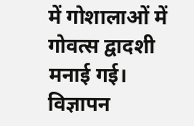में गोशालाओं में गोवत्स द्वादशी मनाई गई।
विज्ञापन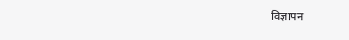विज्ञापन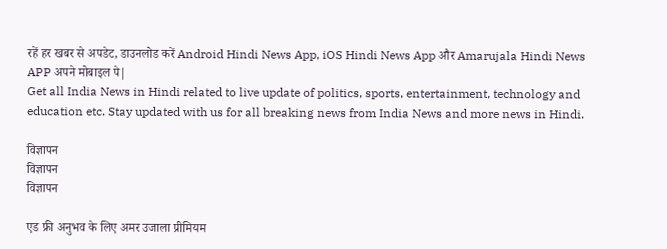रहें हर खबर से अपडेट, डाउनलोड करें Android Hindi News App, iOS Hindi News App और Amarujala Hindi News APP अपने मोबाइल पे|
Get all India News in Hindi related to live update of politics, sports, entertainment, technology and education etc. Stay updated with us for all breaking news from India News and more news in Hindi.

विज्ञापन
विज्ञापन
विज्ञापन

एड फ्री अनुभव के लिए अमर उजाला प्रीमियम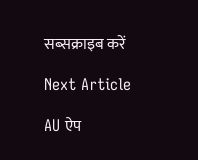सब्सक्राइब करें

Next Article

AU ऐप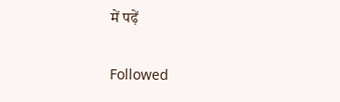में पढ़ें

Followed